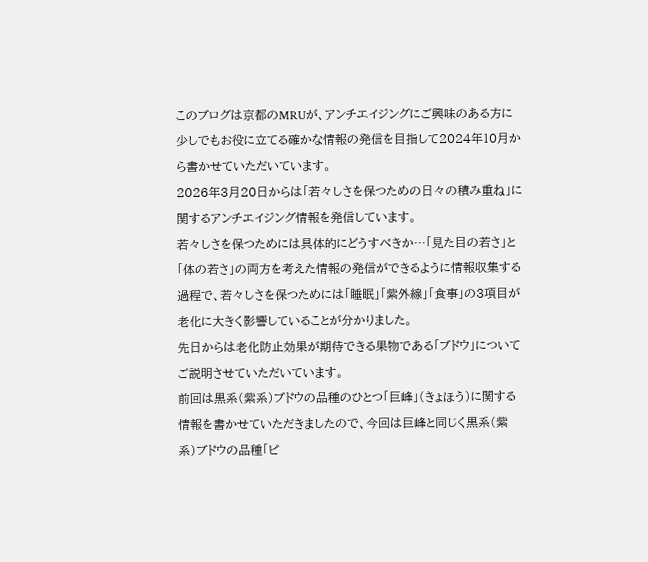このブログは京都のMRUが、アンチエイジングにご興味のある方に少しでもお役に立てる確かな情報の発信を目指して2024年10月から書かせていただいています。
2026年3月20日からは「若々しさを保つための日々の積み重ね」に関するアンチエイジング情報を発信しています。
若々しさを保つためには具体的にどうすべきか…「見た目の若さ」と「体の若さ」の両方を考えた情報の発信ができるように情報収集する過程で、若々しさを保つためには「睡眠」「紫外線」「食事」の3項目が老化に大きく影響していることが分かりました。
先日からは老化防止効果が期待できる果物である「ブドウ」についてご説明させていただいています。
前回は黒系(紫系)ブドウの品種のひとつ「巨峰」(きょほう)に関する情報を書かせていただきましたので、今回は巨峰と同じく黒系(紫系)ブドウの品種「ピ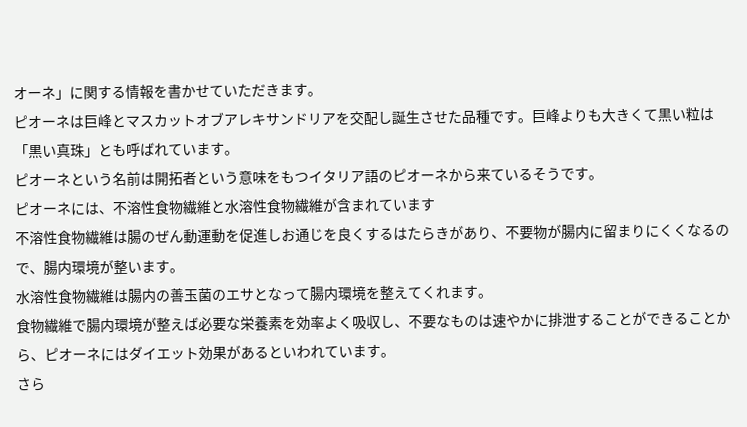オーネ」に関する情報を書かせていただきます。
ピオーネは巨峰とマスカットオブアレキサンドリアを交配し誕生させた品種です。巨峰よりも大きくて黒い粒は「黒い真珠」とも呼ばれています。
ピオーネという名前は開拓者という意味をもつイタリア語のピオーネから来ているそうです。
ピオーネには、不溶性食物繊維と水溶性食物繊維が含まれています
不溶性食物繊維は腸のぜん動運動を促進しお通じを良くするはたらきがあり、不要物が腸内に留まりにくくなるので、腸内環境が整います。
水溶性食物繊維は腸内の善玉菌のエサとなって腸内環境を整えてくれます。
食物繊維で腸内環境が整えば必要な栄養素を効率よく吸収し、不要なものは速やかに排泄することができることから、ピオーネにはダイエット効果があるといわれています。
さら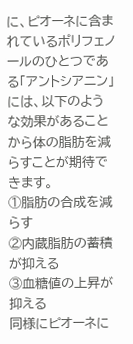に、ピオーネに含まれているポリフェノールのひとつである「アントシアニン」には、以下のような効果があることから体の脂肪を減らすことが期待できます。
①脂肪の合成を減らす
②内蔵脂肪の蓄積が抑える
③血糖値の上昇が抑える
同様にピオーネに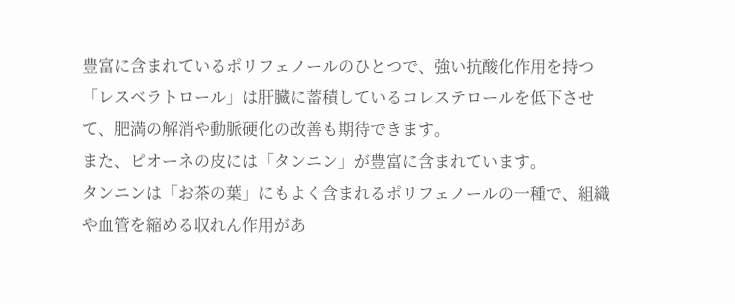豊富に含まれているポリフェノールのひとつで、強い抗酸化作用を持つ「レスベラトロール」は肝臓に蓄積しているコレステロールを低下させて、肥満の解消や動脈硬化の改善も期待できます。
また、ピオーネの皮には「タンニン」が豊富に含まれています。
タンニンは「お茶の葉」にもよく含まれるポリフェノールの一種で、組織や血管を縮める収れん作用があ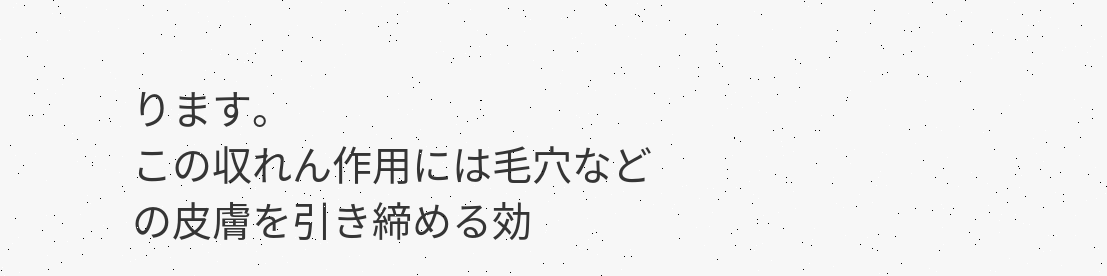ります。
この収れん作用には毛穴などの皮膚を引き締める効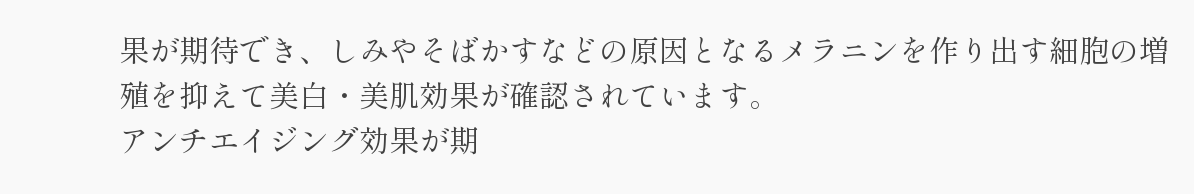果が期待でき、しみやそばかすなどの原因となるメラニンを作り出す細胞の増殖を抑えて美白・美肌効果が確認されています。
アンチエイジング効果が期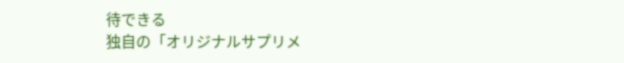待できる
独自の「オリジナルサプリメ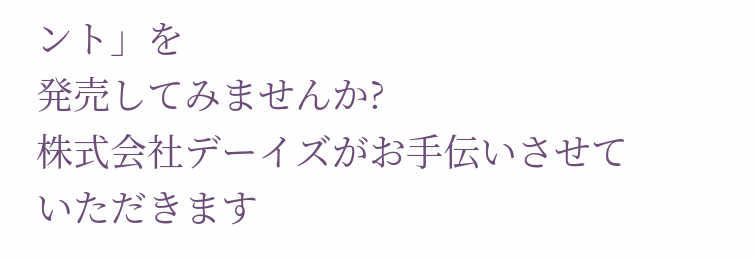ント」を
発売してみませんか?
株式会社デーイズがお手伝いさせていただきます